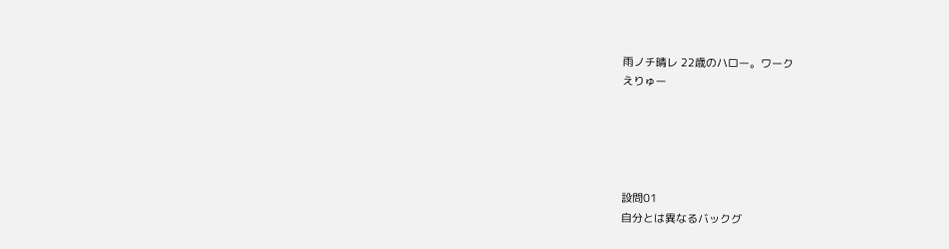雨ノチ晴レ 22歳のハロー。ワーク
えりゅー





設問01
自分とは異なるバックグ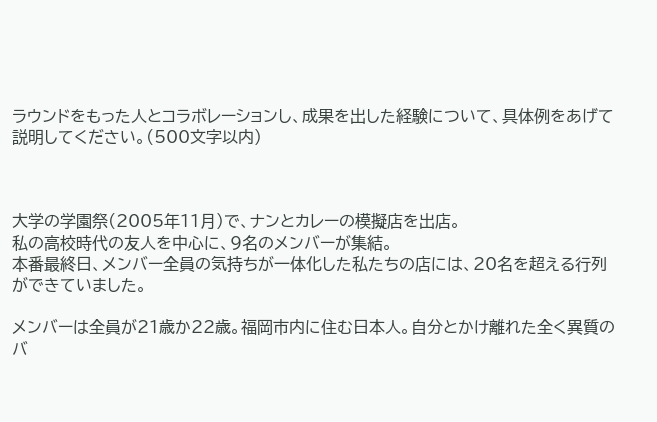ラウンドをもった人とコラボレーションし、成果を出した経験について、具体例をあげて説明してください。(500文字以内)



大学の学園祭(2005年11月)で、ナンとカレーの模擬店を出店。
私の高校時代の友人を中心に、9名のメンバーが集結。
本番最終日、メンバー全員の気持ちが一体化した私たちの店には、20名を超える行列ができていました。

メンバーは全員が21歳か22歳。福岡市内に住む日本人。自分とかけ離れた全く異質のバ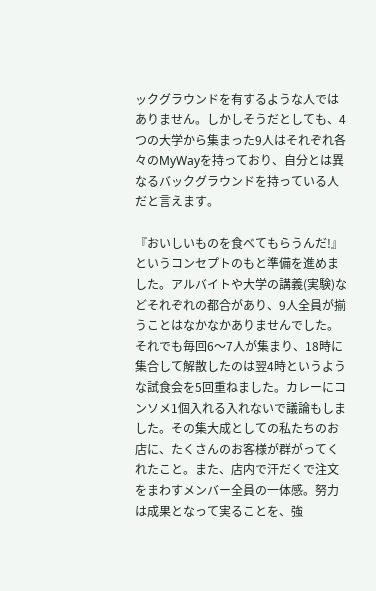ックグラウンドを有するような人ではありません。しかしそうだとしても、4つの大学から集まった9人はそれぞれ各々のMyWayを持っており、自分とは異なるバックグラウンドを持っている人だと言えます。

『おいしいものを食べてもらうんだ!』というコンセプトのもと準備を進めました。アルバイトや大学の講義(実験)などそれぞれの都合があり、9人全員が揃うことはなかなかありませんでした。それでも毎回6〜7人が集まり、18時に集合して解散したのは翌4時というような試食会を5回重ねました。カレーにコンソメ1個入れる入れないで議論もしました。その集大成としての私たちのお店に、たくさんのお客様が群がってくれたこと。また、店内で汗だくで注文をまわすメンバー全員の一体感。努力は成果となって実ることを、強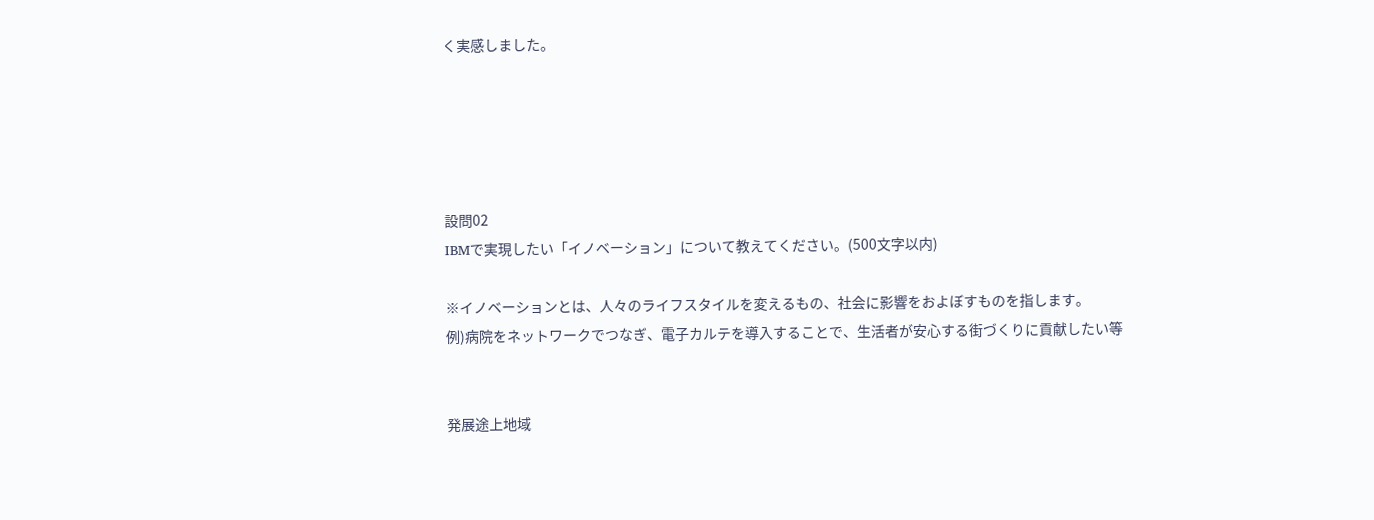く実感しました。





設問02
IBMで実現したい「イノベーション」について教えてください。(500文字以内)

※イノベーションとは、人々のライフスタイルを変えるもの、社会に影響をおよぼすものを指します。
例)病院をネットワークでつなぎ、電子カルテを導入することで、生活者が安心する街づくりに貢献したい等


発展途上地域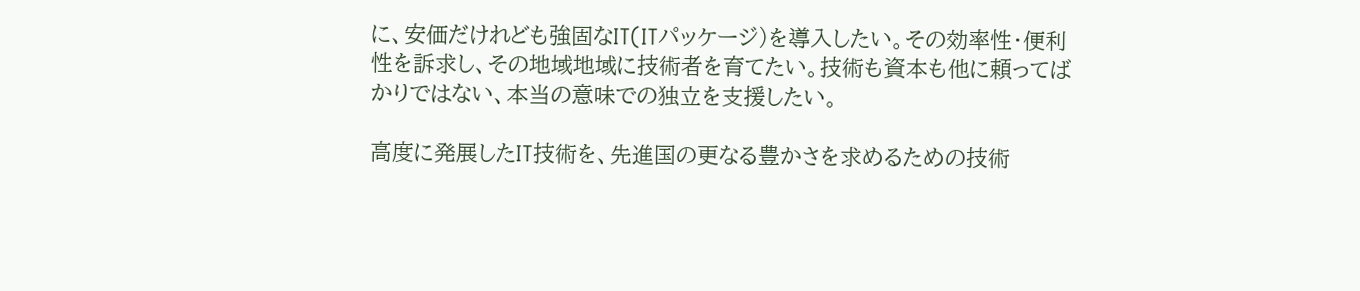に、安価だけれども強固なIT(ITパッケージ)を導入したい。その効率性・便利性を訴求し、その地域地域に技術者を育てたい。技術も資本も他に頼ってばかりではない、本当の意味での独立を支援したい。

高度に発展したIT技術を、先進国の更なる豊かさを求めるための技術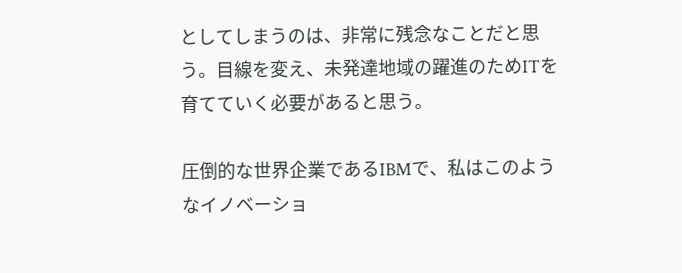としてしまうのは、非常に残念なことだと思う。目線を変え、未発達地域の躍進のためITを育てていく必要があると思う。

圧倒的な世界企業であるIBMで、私はこのようなイノベーショ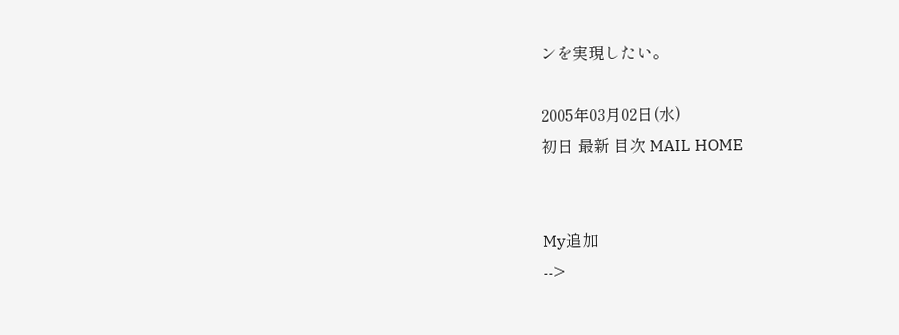ンを実現したい。

2005年03月02日(水)
初日 最新 目次 MAIL HOME


My追加
-->